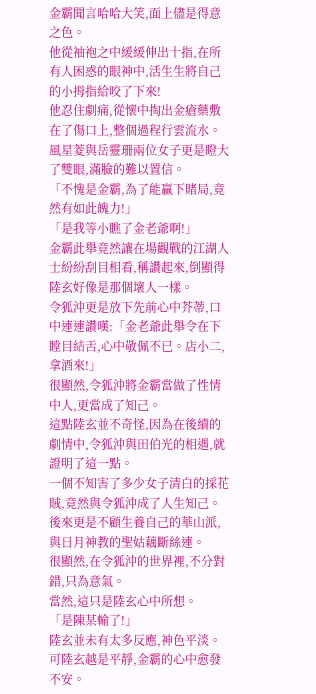金霸聞言哈哈大笑,面上儘是得意之色。
他從袖袍之中緩緩伸出十指,在所有人困惑的眼神中,活生生將自己的小拇指給咬了下來!
他忍住劇痛,從懷中掏出金瘡藥敷在了傷口上,整個過程行雲流水。
風星菱與岳靈珊兩位女子更是瞪大了雙眼,滿臉的難以置信。
「不愧是金霸,為了能贏下賭局,竟然有如此魄力!」
「是我等小瞧了金老爺啊!」
金霸此舉竟然讓在場觀戰的江湖人士紛紛刮目相看,稱讚起來,倒顯得陸玄好像是那個壞人一樣。
令狐沖更是放下先前心中芥蒂,口中連連讚嘆:「金老爺此舉令在下瞠目結舌,心中敬佩不已。店小二,拿酒來!」
很顯然,令狐沖將金霸當做了性情中人,更當成了知己。
這點陸玄並不奇怪,因為在後續的劇情中,令狐沖與田伯光的相遇,就證明了這一點。
一個不知害了多少女子清白的採花賊,竟然與令狐沖成了人生知己。
後來更是不顧生養自己的華山派,與日月神教的聖姑藕斷絲連。
很顯然,在令狐沖的世界裡,不分對錯,只為意氣。
當然,這只是陸玄心中所想。
「是陳某輸了!」
陸玄並未有太多反應,神色平淡。
可陸玄越是平靜,金霸的心中愈發不安。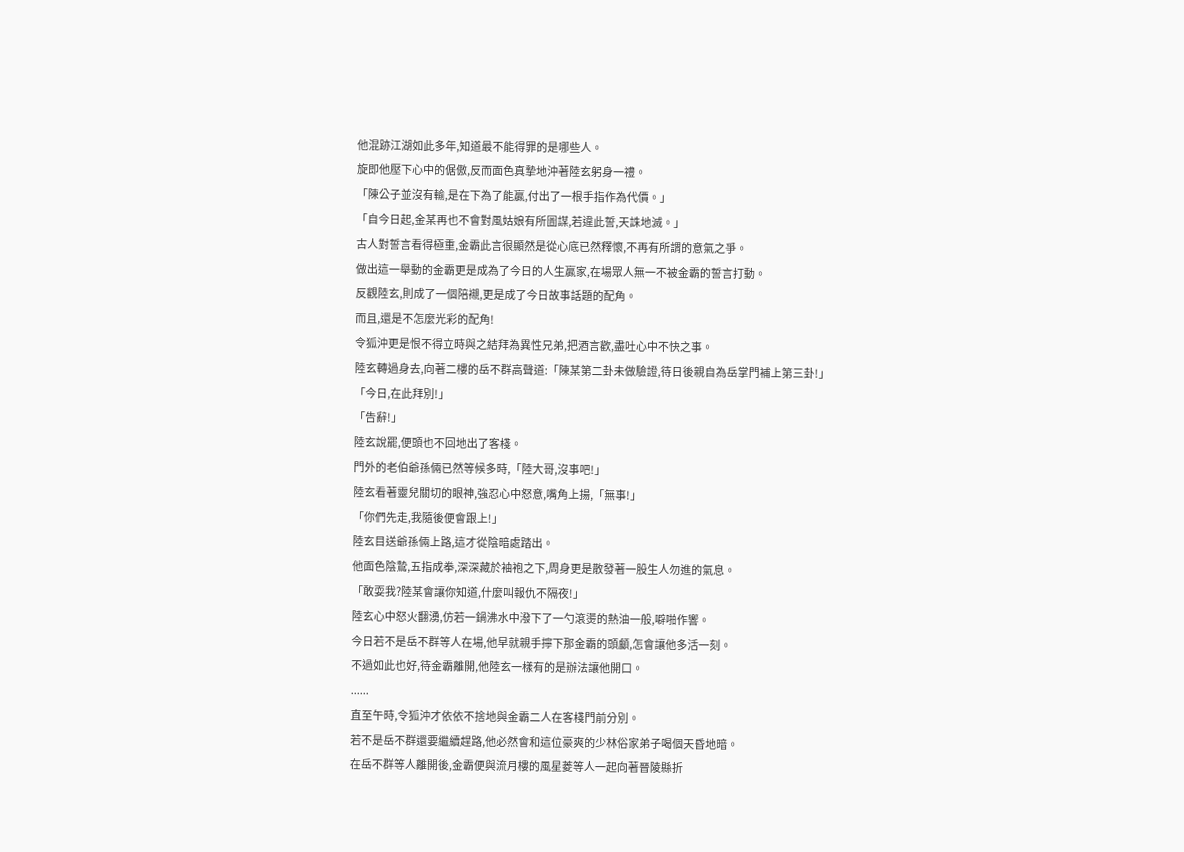他混跡江湖如此多年,知道最不能得罪的是哪些人。
旋即他壓下心中的倨傲,反而面色真摯地沖著陸玄躬身一禮。
「陳公子並沒有輸,是在下為了能贏,付出了一根手指作為代價。」
「自今日起,金某再也不會對風姑娘有所圖謀,若違此誓,天誅地滅。」
古人對誓言看得極重,金霸此言很顯然是從心底已然釋懷,不再有所謂的意氣之爭。
做出這一舉動的金霸更是成為了今日的人生贏家,在場眾人無一不被金霸的誓言打動。
反觀陸玄,則成了一個陪襯,更是成了今日故事話題的配角。
而且,還是不怎麼光彩的配角!
令狐沖更是恨不得立時與之結拜為異性兄弟,把酒言歡,盡吐心中不快之事。
陸玄轉過身去,向著二樓的岳不群高聲道:「陳某第二卦未做驗證,待日後親自為岳掌門補上第三卦!」
「今日,在此拜別!」
「告辭!」
陸玄說罷,便頭也不回地出了客棧。
門外的老伯爺孫倆已然等候多時,「陸大哥,沒事吧!」
陸玄看著靈兒關切的眼神,強忍心中怒意,嘴角上揚,「無事!」
「你們先走,我隨後便會跟上!」
陸玄目送爺孫倆上路,這才從陰暗處踏出。
他面色陰鷙,五指成拳,深深藏於袖袍之下,周身更是散發著一股生人勿進的氣息。
「敢耍我?陸某會讓你知道,什麼叫報仇不隔夜!」
陸玄心中怒火翻湧,仿若一鍋沸水中潑下了一勺滾燙的熱油一般,噼啪作響。
今日若不是岳不群等人在場,他早就親手擰下那金霸的頭顱,怎會讓他多活一刻。
不過如此也好,待金霸離開,他陸玄一樣有的是辦法讓他開口。
......
直至午時,令狐沖才依依不捨地與金霸二人在客棧門前分別。
若不是岳不群還要繼續趕路,他必然會和這位豪爽的少林俗家弟子喝個天昏地暗。
在岳不群等人離開後,金霸便與流月樓的風星菱等人一起向著晉陵縣折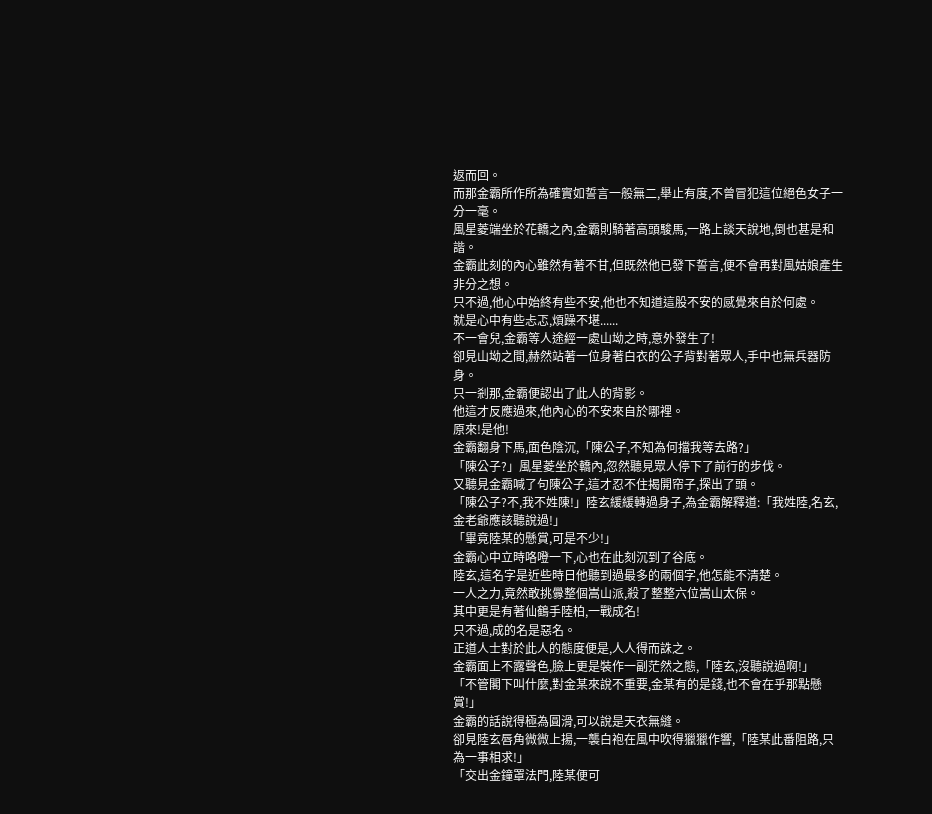返而回。
而那金霸所作所為確實如誓言一般無二,舉止有度,不曾冒犯這位絕色女子一分一毫。
風星菱端坐於花轎之內,金霸則騎著高頭駿馬,一路上談天說地,倒也甚是和諧。
金霸此刻的內心雖然有著不甘,但既然他已發下誓言,便不會再對風姑娘產生非分之想。
只不過,他心中始終有些不安,他也不知道這股不安的感覺來自於何處。
就是心中有些忐忑,煩躁不堪......
不一會兒,金霸等人途經一處山坳之時,意外發生了!
卻見山坳之間,赫然站著一位身著白衣的公子背對著眾人,手中也無兵器防身。
只一剎那,金霸便認出了此人的背影。
他這才反應過來,他內心的不安來自於哪裡。
原來!是他!
金霸翻身下馬,面色陰沉,「陳公子,不知為何擋我等去路?」
「陳公子?」風星菱坐於轎內,忽然聽見眾人停下了前行的步伐。
又聽見金霸喊了句陳公子,這才忍不住揭開帘子,探出了頭。
「陳公子?不,我不姓陳!」陸玄緩緩轉過身子,為金霸解釋道:「我姓陸,名玄,金老爺應該聽說過!」
「畢竟陸某的懸賞,可是不少!」
金霸心中立時咯噔一下,心也在此刻沉到了谷底。
陸玄,這名字是近些時日他聽到過最多的兩個字,他怎能不清楚。
一人之力,竟然敢挑釁整個嵩山派,殺了整整六位嵩山太保。
其中更是有著仙鶴手陸柏,一戰成名!
只不過,成的名是惡名。
正道人士對於此人的態度便是,人人得而誅之。
金霸面上不露聲色,臉上更是裝作一副茫然之態,「陸玄,沒聽說過啊!」
「不管閣下叫什麼,對金某來說不重要,金某有的是錢,也不會在乎那點懸賞!」
金霸的話說得極為圓滑,可以說是天衣無縫。
卻見陸玄唇角微微上揚,一襲白袍在風中吹得獵獵作響,「陸某此番阻路,只為一事相求!」
「交出金鐘罩法門,陸某便可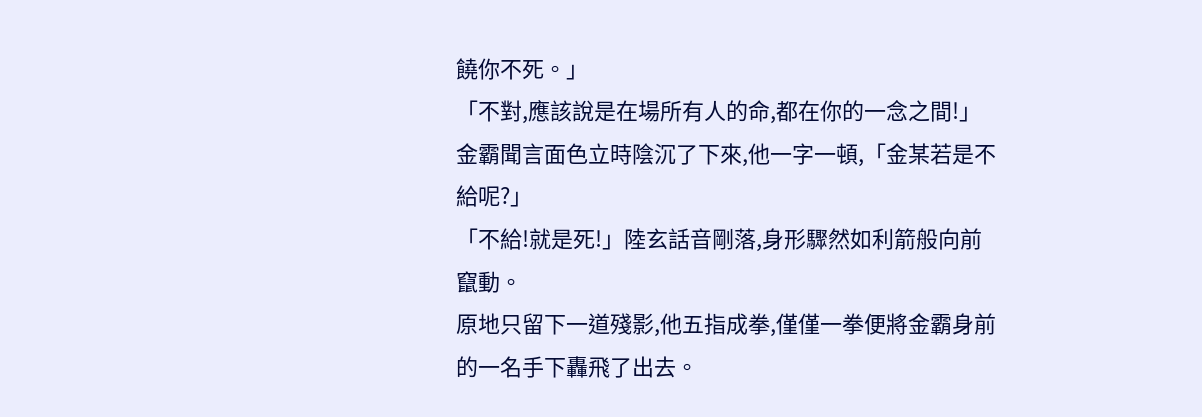饒你不死。」
「不對,應該說是在場所有人的命,都在你的一念之間!」
金霸聞言面色立時陰沉了下來,他一字一頓,「金某若是不給呢?」
「不給!就是死!」陸玄話音剛落,身形驟然如利箭般向前竄動。
原地只留下一道殘影,他五指成拳,僅僅一拳便將金霸身前的一名手下轟飛了出去。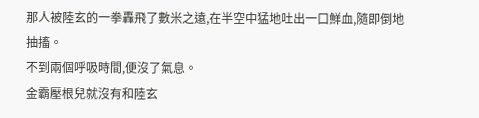那人被陸玄的一拳轟飛了數米之遠,在半空中猛地吐出一口鮮血,隨即倒地抽搐。
不到兩個呼吸時間,便沒了氣息。
金霸壓根兒就沒有和陸玄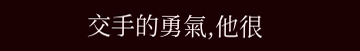交手的勇氣,他很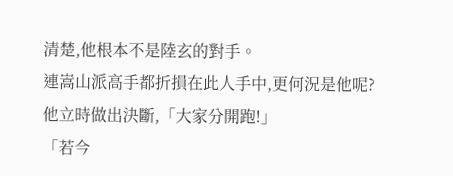清楚,他根本不是陸玄的對手。
連嵩山派高手都折損在此人手中,更何況是他呢?
他立時做出決斷,「大家分開跑!」
「若今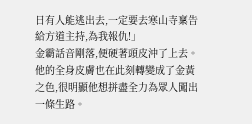日有人能逃出去,一定要去寒山寺稟告給方道主持,為我報仇!」
金霸話音剛落,便硬著頭皮沖了上去。
他的全身皮膚也在此刻轉變成了金黃之色,很明顯他想拼盡全力為眾人闖出一條生路。